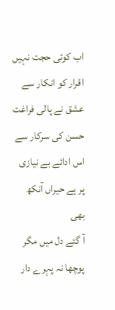اب کوئی حجت نہیں اقرار کو انکار سے
عشق نے پالی فراغت حسن کی سرکار سے
اس ادائے بے نیازی پر ہے حیراں آنکھ بھی
آ گئے دل میں مگر پوچھا نہ پہرے دار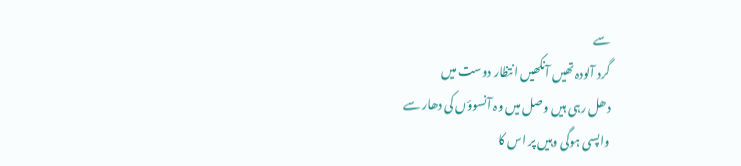سے
گرد آلودہ تھیں آنکھیں انتظار دوست میں
دھل رہی ہیں وصل میں وہ آنسوؤں کی دھار سے
واپسی ہوگی وہیں پر اس کا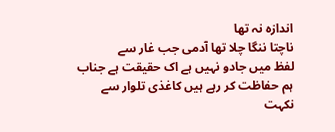اندازہ نہ تھا
ناچتا ننگا چلا تھا آدمی جب غار سے
لفظ میں جادو نہیں ہے اک حقیقت ہے جناب
ہم حفاظت کر رہے ہیں کاغذی تلوار سے
نکہت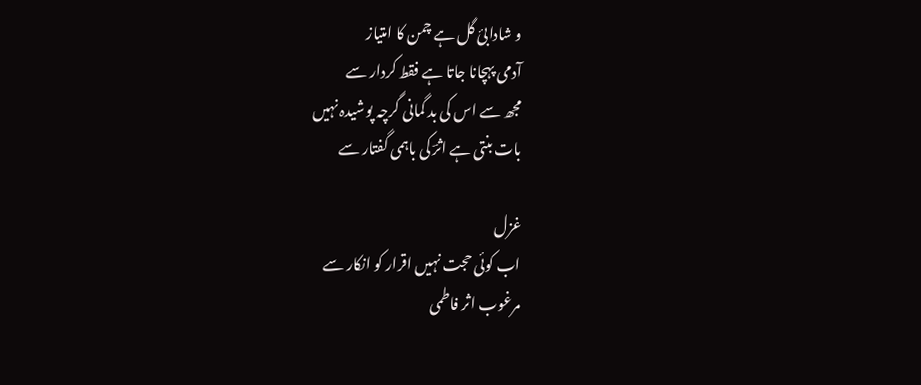و شادابئ گل ہے چمن کا امتیاز
آدمی پہچانا جاتا ہے فقط کردار سے
مجھ سے اس کی بد گمانی گرچہ پوشیدہ نہیں
بات بنتی ہے اثرؔ کی باہمی گفتار سے

غزل
اب کوئی حجت نہیں اقرار کو انکار سے
مرغوب اثر فاطمی